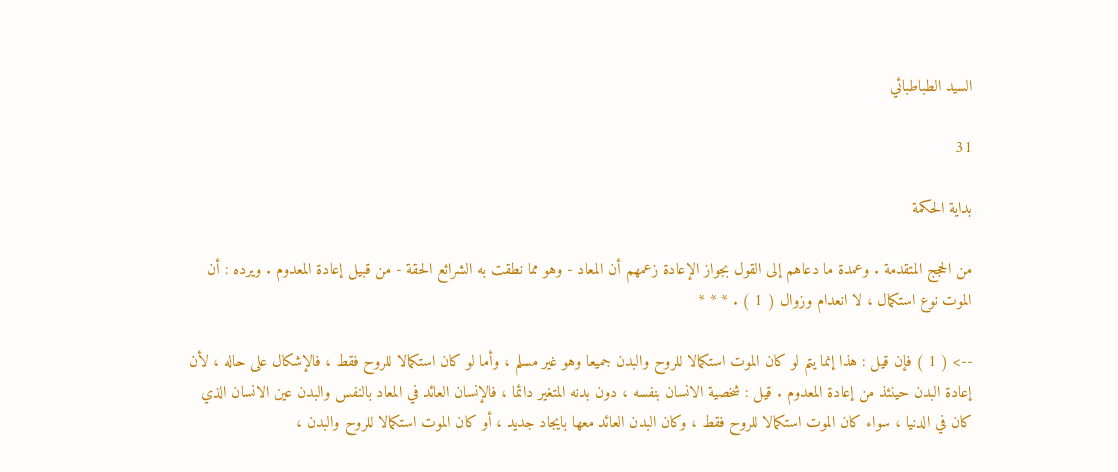السيد الطباطبائي

31

بداية الحكمة

من الحجج المتقدمة . وعمدة ما دعاهم إلى القول بجواز الإعادة زعمهم أن المعاد - وهو مما نطقت به الشرائع الحقة - من قبيل إعادة المعدوم . ويرده : أن الموت نوع استكمال ، لا انعدام وزوال ( 1 ) . * * *

--> ( 1 ) فإن قيل : هذا إنما يتم لو كان الموت استكمالا للروح والبدن جميعا وهو غير مسلم ، وأما لو كان استكمالا للروح فقط ، فالإشكال على حاله ، لأن إعادة البدن حينئذ من إعادة المعدوم . قيل : شخصية الانسان بنفسه ، دون بدنه المتغير دائما ، فالإنسان العائد في المعاد بالنفس والبدن عين الانسان الذي كان في الدنيا ، سواء كان الموت استكمالا للروح فقط ، وكان البدن العائد معها بايجاد جديد ، أو كان الموت استكمالا للروح والبدن ،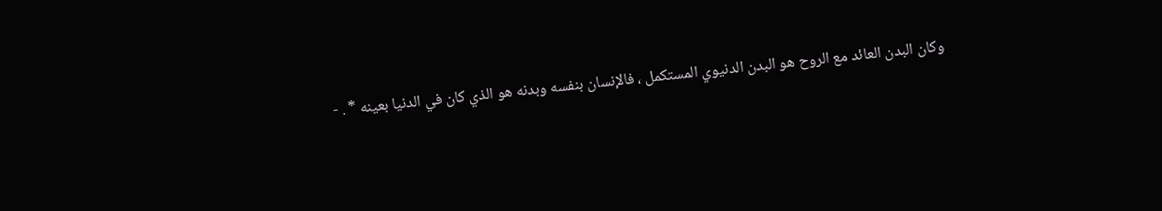وكان البدن العائد مع الروح هو البدن الدنيوي المستكمل ، فالإنسان بنفسه وبدنه هو الذي كان في الدنيا بعينه * . -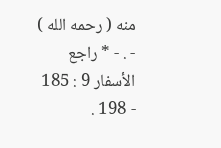منه ( رحمه الله ) - . - * راجع الأسفار 9 : 185 - 198 .